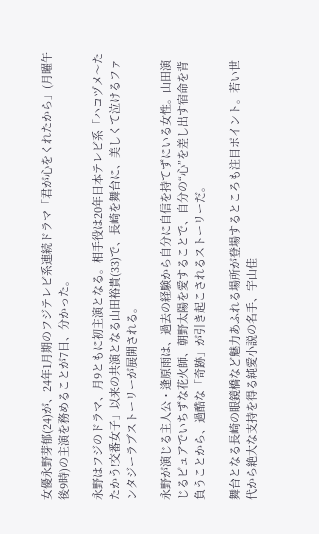女優永野芽郁(24)が、24年1月期のフジテレビ系連続ドラマ「君が心をくれたから」(月曜午後9時)の主演を務めることが7日、分かった。

永野はフジのドラマ、月9ともに初主演となる。相手役は20年日本テレビ系「ハコヅメ〜たたかう!交番女子」以来の共演となる山田裕貴(33)で、長崎を舞台に、美しくて泣けるファンタジーラブストーリーが展開される。

永野が演じる主人公・逢原雨は、過去の経験から自分に自信を持てずにいる女性。山田演じるピュアでいちずな花火師、朝野太陽を愛することで、自分の“心”を差し出す宿命を背負うことから、過酷な「奇跡」が引き起こされるストーリーだ。

舞台となる長崎の眼鏡橋など魅力あふれる場所が登場するところも注目ポイント。若い世代から絶大な支持を得る純愛小説の名手、宇山佳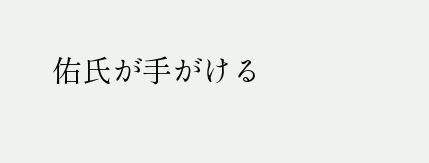佑氏が手がける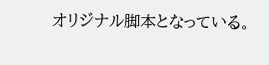オリジナル脚本となっている。